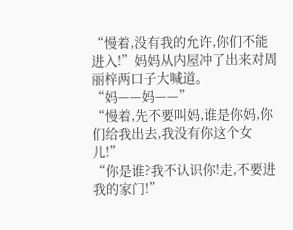“慢着,没有我的允许,你们不能进入!”妈妈从内屋冲了出来对周丽梓两口子大喊道。
“妈——妈——”
“慢着,先不要叫妈,谁是你妈,你们给我出去,我没有你这个女儿!”
“你是谁?我不认识你!走,不要进我的家门!”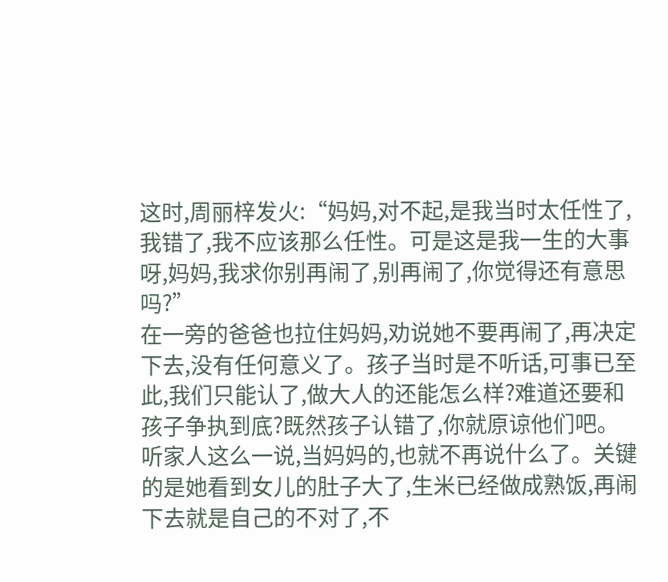这时,周丽梓发火:“妈妈,对不起,是我当时太任性了,我错了,我不应该那么任性。可是这是我一生的大事呀,妈妈,我求你别再闹了,别再闹了,你觉得还有意思吗?”
在一旁的爸爸也拉住妈妈,劝说她不要再闹了,再决定下去,没有任何意义了。孩子当时是不听话,可事已至此,我们只能认了,做大人的还能怎么样?难道还要和孩子争执到底?既然孩子认错了,你就原谅他们吧。
听家人这么一说,当妈妈的,也就不再说什么了。关键的是她看到女儿的肚子大了,生米已经做成熟饭,再闹下去就是自己的不对了,不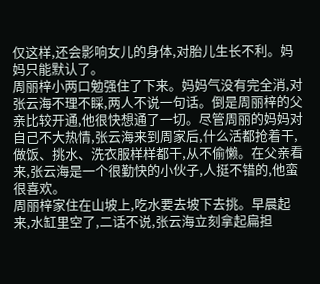仅这样,还会影响女儿的身体,对胎儿生长不利。妈妈只能默认了。
周丽梓小两口勉强住了下来。妈妈气没有完全消,对张云海不理不睬,两人不说一句话。倒是周丽梓的父亲比较开通,他很快想通了一切。尽管周丽的妈妈对自己不大热情,张云海来到周家后,什么活都抢着干,做饭、挑水、洗衣服样样都干,从不偷懒。在父亲看来,张云海是一个很勤快的小伙子,人挺不错的,他蛮很喜欢。
周丽梓家住在山坡上,吃水要去坡下去挑。早晨起来,水缸里空了,二话不说,张云海立刻拿起扁担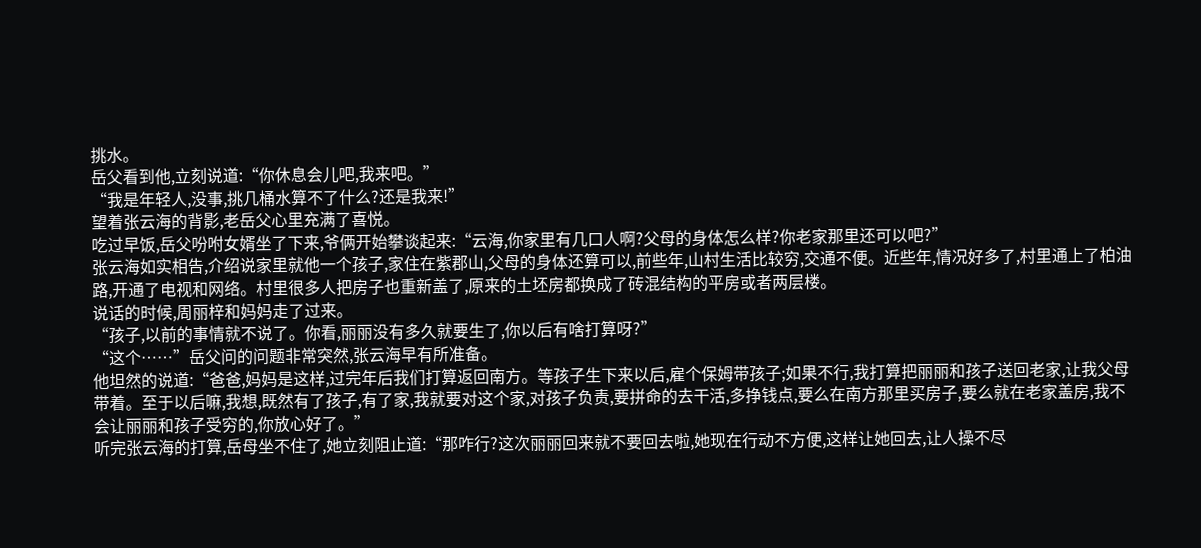挑水。
岳父看到他,立刻说道:“你休息会儿吧,我来吧。”
“我是年轻人,没事,挑几桶水算不了什么?还是我来!”
望着张云海的背影,老岳父心里充满了喜悦。
吃过早饭,岳父吩咐女婿坐了下来,爷俩开始攀谈起来:“云海,你家里有几口人啊?父母的身体怎么样?你老家那里还可以吧?”
张云海如实相告,介绍说家里就他一个孩子,家住在紫郡山,父母的身体还算可以,前些年,山村生活比较穷,交通不便。近些年,情况好多了,村里通上了柏油路,开通了电视和网络。村里很多人把房子也重新盖了,原来的土坯房都换成了砖混结构的平房或者两层楼。
说话的时候,周丽梓和妈妈走了过来。
“孩子,以前的事情就不说了。你看,丽丽没有多久就要生了,你以后有啥打算呀?”
“这个……”岳父问的问题非常突然,张云海早有所准备。
他坦然的说道:“爸爸,妈妈是这样,过完年后我们打算返回南方。等孩子生下来以后,雇个保姆带孩子;如果不行,我打算把丽丽和孩子送回老家,让我父母带着。至于以后嘛,我想,既然有了孩子,有了家,我就要对这个家,对孩子负责,要拼命的去干活,多挣钱点,要么在南方那里买房子,要么就在老家盖房,我不会让丽丽和孩子受穷的,你放心好了。”
听完张云海的打算,岳母坐不住了,她立刻阻止道:“那咋行?这次丽丽回来就不要回去啦,她现在行动不方便,这样让她回去,让人操不尽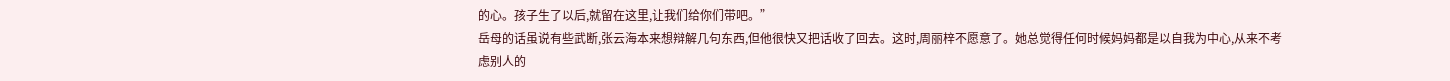的心。孩子生了以后,就留在这里,让我们给你们带吧。”
岳母的话虽说有些武断,张云海本来想辩解几句东西,但他很快又把话收了回去。这时,周丽梓不愿意了。她总觉得任何时候妈妈都是以自我为中心,从来不考虑别人的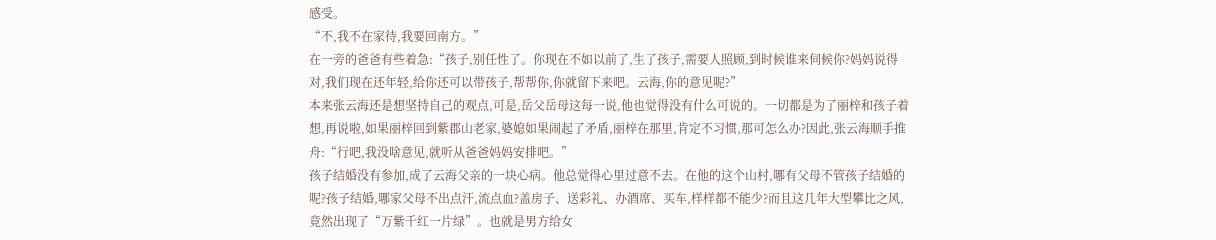感受。
“不,我不在家待,我要回南方。”
在一旁的爸爸有些着急:“孩子,别任性了。你现在不如以前了,生了孩子,需要人照顾,到时候谁来伺候你?妈妈说得对,我们现在还年轻,给你还可以带孩子,帮帮你,你就留下来吧。云海,你的意见呢?”
本来张云海还是想坚持自己的观点,可是,岳父岳母这每一说,他也觉得没有什么可说的。一切都是为了丽梓和孩子着想,再说啦,如果丽梓回到紫郡山老家,婆媳如果闹起了矛盾,丽梓在那里,肯定不习惯,那可怎么办?因此,张云海顺手推舟:“行吧,我没啥意见,就听从爸爸妈妈安排吧。”
孩子结婚没有参加,成了云海父亲的一块心病。他总觉得心里过意不去。在他的这个山村,哪有父母不管孩子结婚的呢?孩子结婚,哪家父母不出点汗,流点血?盖房子、送彩礼、办酒席、买车,样样都不能少?而且这几年大型攀比之风,竟然出现了“万紫千红一片绿”。也就是男方给女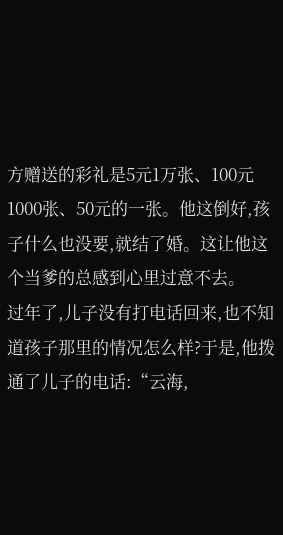方赠送的彩礼是5元1万张、100元1000张、50元的一张。他这倒好,孩子什么也没要,就结了婚。这让他这个当爹的总感到心里过意不去。
过年了,儿子没有打电话回来,也不知道孩子那里的情况怎么样?于是,他拨通了儿子的电话:“云海,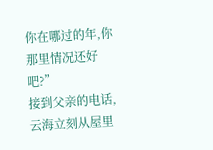你在哪过的年,你那里情况还好吧?”
接到父亲的电话,云海立刻从屋里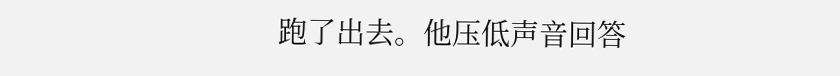跑了出去。他压低声音回答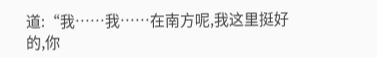道:“我……我……在南方呢,我这里挺好的,你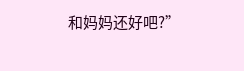和妈妈还好吧?”